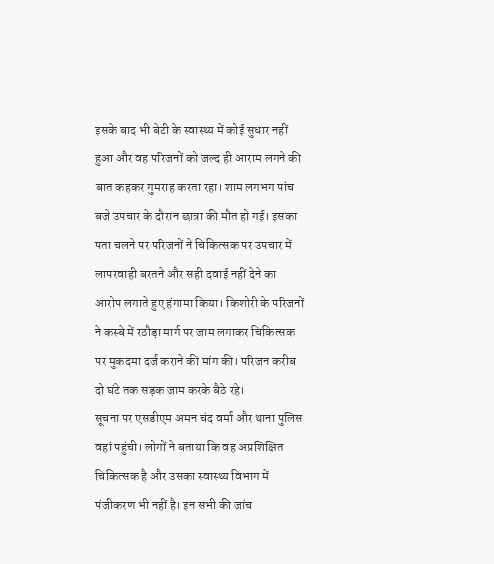इसके बाद भी बेटी के स्वास्थ्य में कोई सुधार नहीं हुआ और वह परिजनों को जल्द ही आराम लगने की बात कहकर गुमराह करता रहा। शाम लगभग पांच बजे उपचार के दौरान छात्रा की मौत हो गई। इसका पता चलने पर परिजनों ने चिकित्सक पर उपचार में लापरवाही बरतने और सही दवाई नहीं देने का आरोप लगाते हुए हंगामा किया। किशोरी के परिजनों ने कस्बे में रठौड़ा मार्ग पर जाम लगाकर चिकित्सक पर मुकदमा दर्ज कराने की मांग की। परिजन करीब दो घंटे तक सड़क जाम करके बैठे रहे।
सूचना पर एसडीएम अमन चंद वर्मा और थाना पुलिस वहां पहुंची। लोगों ने बताया कि वह अप्रशिक्षित चिकित्सक है और उसका स्वास्थ्य विभाग में पंजीकरण भी नहीं है। इन सभी की जांच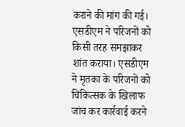कराने की मांग की गई। एसडीएम ने परिजनों को किसी तरह समझाकर शांत कराया। एसडीएम ने मृतका के परिजनों को चिकित्सक के खिलाफ जांच कर कार्रवाई करने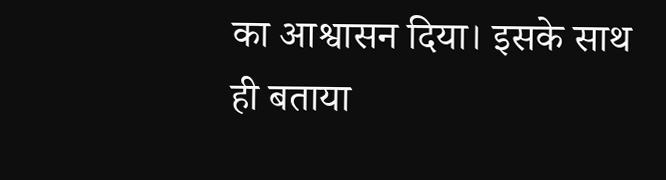का आश्वासन दिया। इसके साथ ही बताया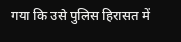गया कि उसे पुलिस हिरासत में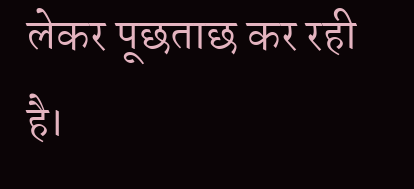लेकर पूछताछ कर रही है।